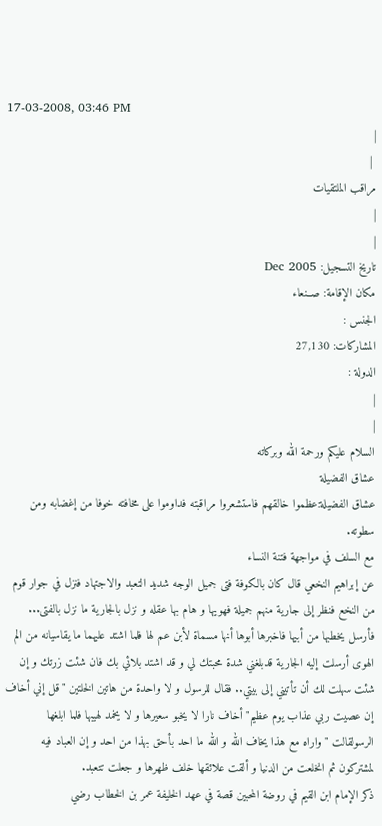17-03-2008, 03:46 PM
|
 |
مراقب الملتقيات
|
|
تاريخ التسجيل: Dec 2005
مكان الإقامة: صــنعاء
الجنس :
المشاركات: 27,130
الدولة :
|
|
السلام عليكم ورحمة الله وبركاته
عشاق الفضيلة
عشاق الفضيلة:عظموا خالقهم فاستشعروا مراقبته فداوموا على مخافته خوفا من إغضابه ومن سطوته.
مع السلف في مواجهة فتنة النساء
عن إبراهيم النخعي قال كان بالكوفة فتى جميل الوجه شديد التعبد والاجتهاد فنزل في جوار قوم من النخع فنظر إلى جارية منهم جميلة فهويها و هام بها عقله و نزل بالجارية ما نزل بالفتى...
فأرسل يخطبها من أبيها فاخبرها أبوها أنها مسماة لأبن عم لها فلما اشتد عليهما ما يقاسيانه من الم الهوى أرسلت إليه الجارية قدبلغني شدة محبتك لي و قد اشتد بلائي بك فان شئت زرتك و إن شئت سهلت لك أن تأتيني إلى بيتي.. فقال للرسول و لا واحدة من هاتين الخلتين "قل إني أخاف إن عصيت ربي عذاب يوم عظيم" أخاف نارا لا يخبو سعيرها و لا يخمد لهيبها فلما ابلغها الرسولقالت " واراه مع هذا يخاف الله و الله ما احد بأحق بهذا من احد و إن العباد فيه لمشتركون ثم انخلعت من الدنيا و ألقت علائقها خلف ظهرها و جعلت تتعبد.
ذكر الإمام ابن القيم في روضة المحبين قصة في عهد الخليفة عمر بن الخطاب رضي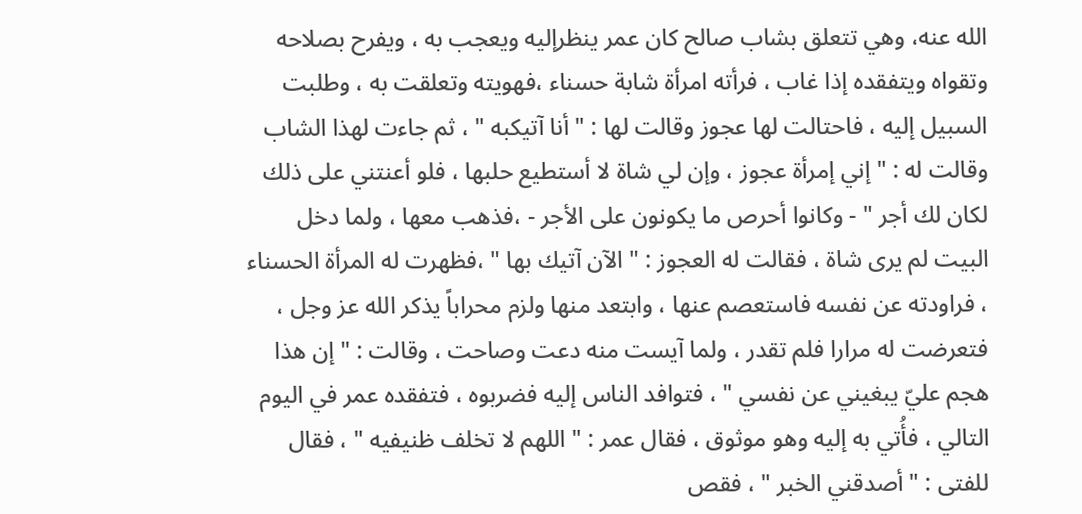الله عنه، وهي تتعلق بشاب صالح كان عمر ينظرإليه ويعجب به ، ويفرح بصلاحه وتقواه ويتفقده إذا غاب ، فرأته امرأة شابة حسناء ،فهويته وتعلقت به ، وطلبت السبيل إليه ، فاحتالت لها عجوز وقالت لها : " أنا آتيكبه " ، ثم جاءت لهذا الشاب وقالت له : " إني إمرأة عجوز ، وإن لي شاة لا أستطيع حلبها ، فلو أعنتني على ذلك لكان لك أجر " - وكانوا أحرص ما يكونون على الأجر - ،فذهب معها ، ولما دخل البيت لم يرى شاة ، فقالت له العجوز : " الآن آتيك بها " ،فظهرت له المرأة الحسناء ، فراودته عن نفسه فاستعصم عنها ، وابتعد منها ولزم محراباً يذكر الله عز وجل ، فتعرضت له مرارا فلم تقدر ، ولما آيست منه دعت وصاحت ، وقالت : " إن هذا هجم عليّ يبغيني عن نفسي " ، فتوافد الناس إليه فضربوه ، فتفقده عمر في اليوم التالي ، فأُتي به إليه وهو موثوق ، فقال عمر : " اللهم لا تخلف ظنيفيه " ، فقال للفتى : " أصدقني الخبر " ، فقص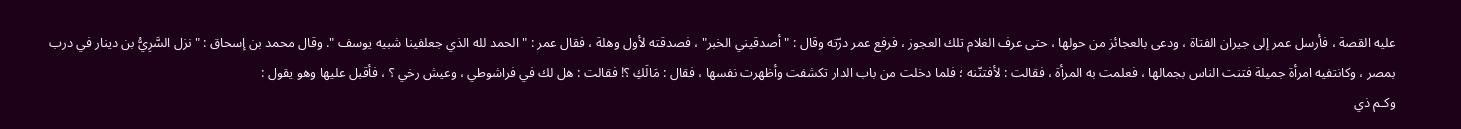عليه القصة ، فأرسل عمر إلى جيران الفتاة ، ودعى بالعجائز من حولها ، حتى عرف الغلام تلك العجوز ، فرفع عمر درّته وقال : " أصدقيني الخبر" ، فصدقته لأول وهلة ، فقال عمر : " الحمد لله الذي جعلفينا شبيه يوسف ". وقال محمد بن إسحاق : " نزل السَّرِيُّ بن دينار في درب بمصر ، وكانتفيه امرأة جميلة فتنت الناس بجمالها ، فعلمت به المرأة ، فقالت : لأفتنّنه ؛ فلما دخلت من باب الدار تكشفت وأظهرت نفسها ، فقال : مَالَكِ ؟! فقالت : هل لك في فراشوطي ، وعيش رخي ؟ ، فأقبل عليها وهو يقول :
وكـم ذي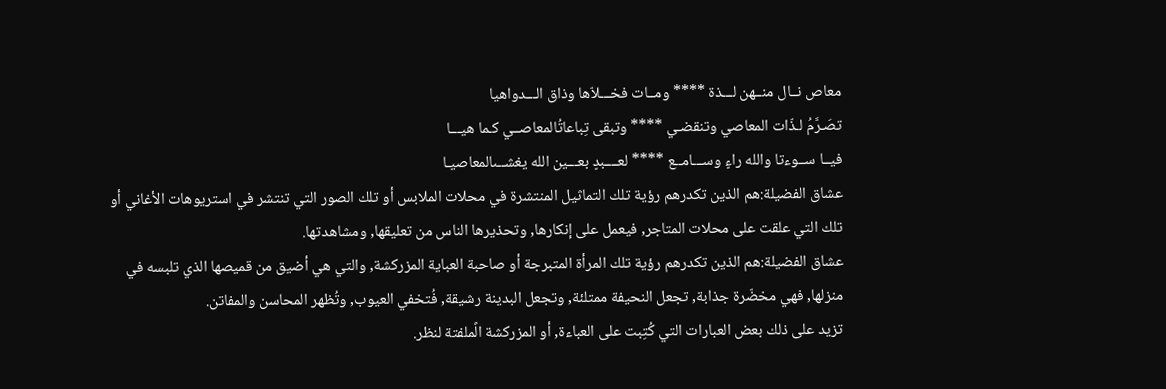معاص نــال منــهن لـــذة **** ومــات فخـــلاّها وذاق الـــدواهيا
تصَـرَّمُ لـذّات المعاصي وتنقضـي **** وتبقى تِباعاتُالمعاصــي كـما هيـــا
فيــا ســوءتا والله راءٍ وســـامــع **** لعــــبدٍ بعـــين الله يغشــىالمعاصيـا
عشاق الفضيلة:هم الذين تكدرهم رؤية تلك التماثيل المنتشرة في محلات الملابس أو تلك الصور التي تنتشر في استريوهات الأغاني أو تلك التي علقت على محلات المتاجر, فيعمل على إنكارها, وتحذيرها الناس من تعليقها, ومشاهدتها.
عشاق الفضيلة:هم الذين تكدرهم رؤية تلك المرأة المتبرجة أو صاحبة العباية المزركشة, والتي هي أضيق من قميصها الذي تلبسه في منزلها, فهي مخضّرة جذابة, تجعل النحيفة ممتلئة, وتجعل البدينة رشيقة, فُتخفي العيوب, وتُظهر المحاسن والمفاتن.
تزيد على ذلك بعض العبارات التي كُتِبت على العباءة, أو المزركشة الًملفتة لنظر.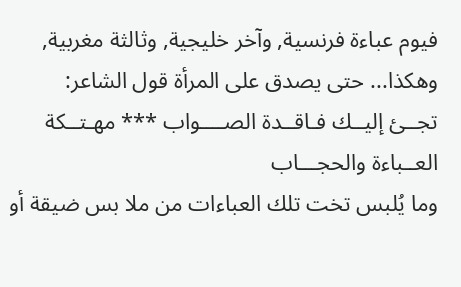فيوم عباءة فرنسية, وآخر خليجية, وثالثة مغربية, وهكذا... حتى يصدق على المرأة قول الشاعر:
تجــئ إليــك فـاقــدة الصــــواب *** مهـتــكة العــباءة والحجـــاب
وما يُلبس تخت تلك العباءات من ملا بس ضيقة أو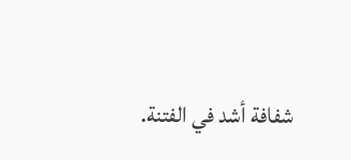شفافة أشد في الفتنة.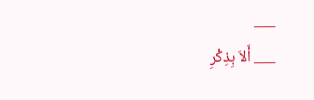___
___ أَلاَ بِذِكْرِ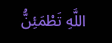اللَّهِ تَطْمَئِنُّ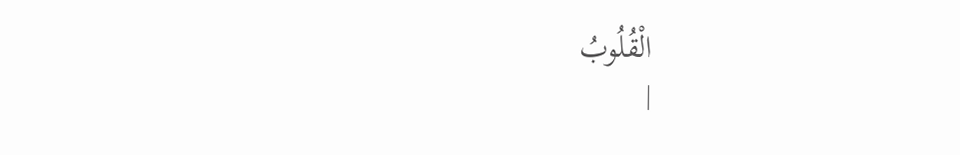الْقُلُوبُ
|